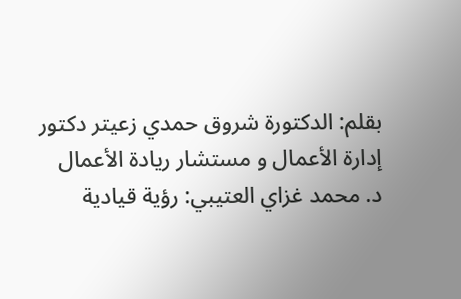بقلم: الدكتورة شروق حمدي زعيتر دكتور إدارة الأعمال و مستشار ريادة الأعمال
د. محمد غزاي العتيبي: رؤية قيادية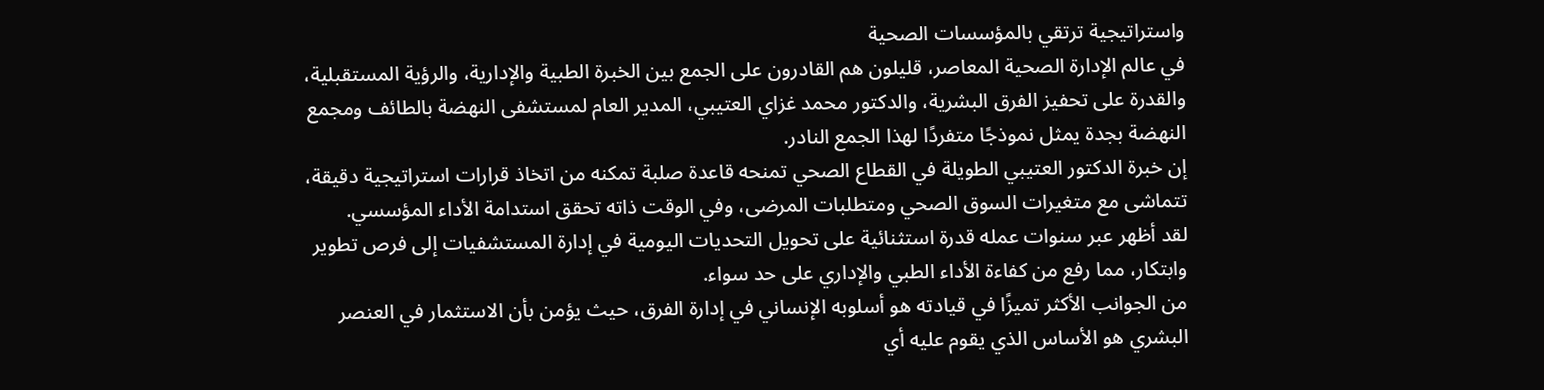واستراتيجية ترتقي بالمؤسسات الصحية
في عالم الإدارة الصحية المعاصر، قليلون هم القادرون على الجمع بين الخبرة الطبية والإدارية، والرؤية المستقبلية، والقدرة على تحفيز الفرق البشرية، والدكتور محمد غزاي العتيبي، المدير العام لمستشفى النهضة بالطائف ومجمع النهضة بجدة يمثل نموذجًا متفردًا لهذا الجمع النادر.
إن خبرة الدكتور العتيبي الطويلة في القطاع الصحي تمنحه قاعدة صلبة تمكنه من اتخاذ قرارات استراتيجية دقيقة، تتماشى مع متغيرات السوق الصحي ومتطلبات المرضى، وفي الوقت ذاته تحقق استدامة الأداء المؤسسي.
لقد أظهر عبر سنوات عمله قدرة استثنائية على تحويل التحديات اليومية في إدارة المستشفيات إلى فرص تطوير وابتكار، مما رفع من كفاءة الأداء الطبي والإداري على حد سواء.
من الجوانب الأكثر تميزًا في قيادته هو أسلوبه الإنساني في إدارة الفرق، حيث يؤمن بأن الاستثمار في العنصر البشري هو الأساس الذي يقوم عليه أي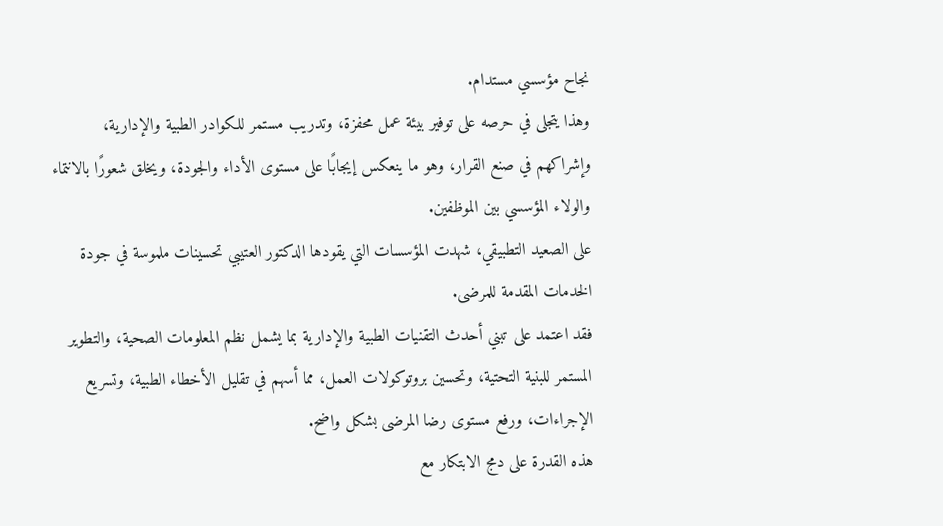نجاح مؤسسي مستدام.
وهذا يتجلى في حرصه على توفير بيئة عمل محفزة، وتدريب مستمر للكوادر الطبية والإدارية، وإشراكهم في صنع القرار، وهو ما ينعكس إيجابًا على مستوى الأداء والجودة، ويخلق شعورًا بالانتماء والولاء المؤسسي بين الموظفين.
على الصعيد التطبيقي، شهدت المؤسسات التي يقودها الدكتور العتيبي تحسينات ملموسة في جودة الخدمات المقدمة للمرضى.
فقد اعتمد على تبني أحدث التقنيات الطبية والإدارية بما يشمل نظم المعلومات الصحية، والتطوير المستمر للبنية التحتية، وتحسين بروتوكولات العمل، مما أسهم في تقليل الأخطاء الطبية، وتسريع الإجراءات، ورفع مستوى رضا المرضى بشكل واضح.
هذه القدرة على دمج الابتكار مع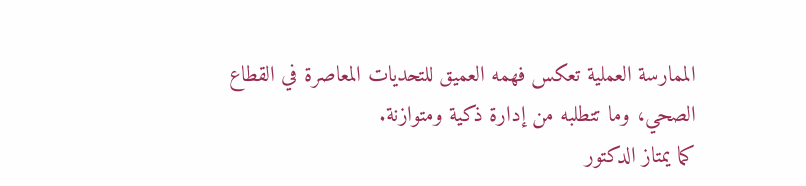الممارسة العملية تعكس فهمه العميق للتحديات المعاصرة في القطاع الصحي، وما تتطلبه من إدارة ذكية ومتوازنة.
كما يمتاز الدكتور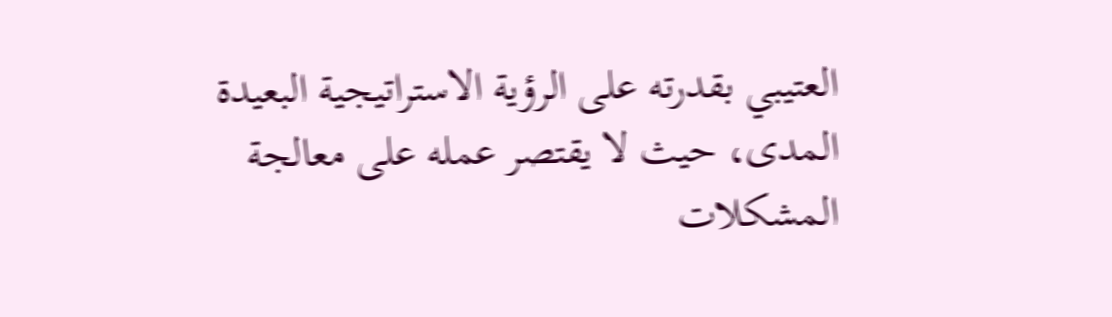العتيبي بقدرته على الرؤية الاستراتيجية البعيدة المدى، حيث لا يقتصر عمله على معالجة المشكلات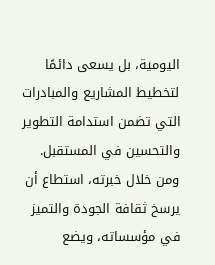اليومية، بل يسعى دائمًا لتخطيط المشاريع والمبادرات التي تضمن استدامة التطوير والتحسين في المستقبل.
ومن خلال خبرته، استطاع أن يرسخ ثقافة الجودة والتميز في مؤسساته، ويضع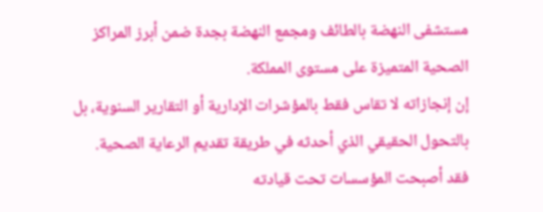مستشفى النهضة بالطائف ومجمع النهضة بجدة ضمن أبرز المراكز الصحية المتميزة على مستوى المملكة.
إن إنجازاته لا تقاس فقط بالمؤشرات الإدارية أو التقارير السنوية، بل بالتحول الحقيقي الذي أحدثه في طريقة تقديم الرعاية الصحية.
فقد أصبحت المؤسسات تحت قيادته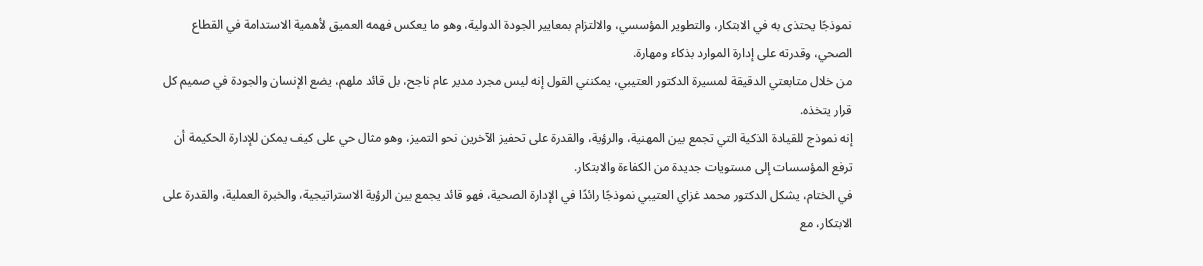نموذجًا يحتذى به في الابتكار، والتطوير المؤسسي، والالتزام بمعايير الجودة الدولية، وهو ما يعكس فهمه العميق لأهمية الاستدامة في القطاع الصحي، وقدرته على إدارة الموارد بذكاء ومهارة.
من خلال متابعتي الدقيقة لمسيرة الدكتور العتيبي، يمكنني القول إنه ليس مجرد مدير عام ناجح، بل قائد ملهم، يضع الإنسان والجودة في صميم كل قرار يتخذه.
إنه نموذج للقيادة الذكية التي تجمع بين المهنية، والرؤية، والقدرة على تحفيز الآخرين نحو التميز، وهو مثال حي على كيف يمكن للإدارة الحكيمة أن ترفع المؤسسات إلى مستويات جديدة من الكفاءة والابتكار.
في الختام، يشكل الدكتور محمد غزاي العتيبي نموذجًا رائدًا في الإدارة الصحية، فهو قائد يجمع بين الرؤية الاستراتيجية، والخبرة العملية، والقدرة على الابتكار، مع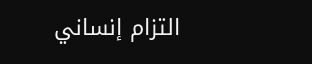التزام إنساني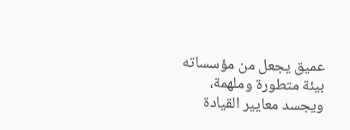عميق يجعل من مؤسساته بيئة متطورة وملهمة، ويجسد معايير القيادة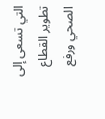التي تسعى إلى تطوير القطاع الصحي ورفع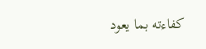كفاءته بما يعود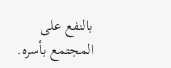بالنفع على المجتمع بأسره.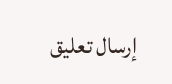إرسال تعليق